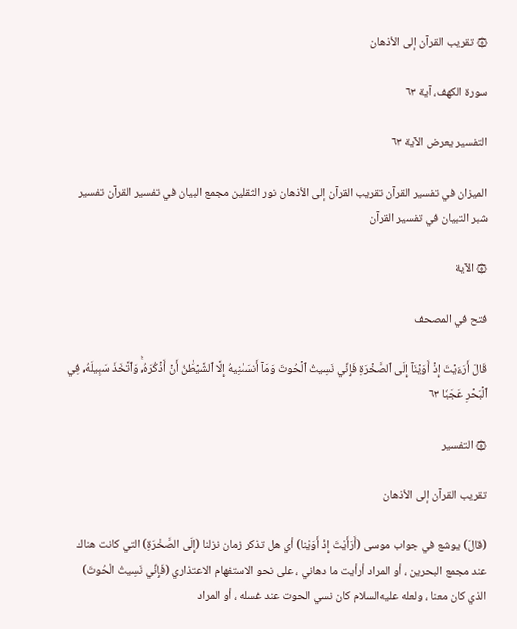۞ تقريب القرآن إلى الأذهان

سورة الكهف، آية ٦٣

التفسير يعرض الآية ٦٣

الميزان في تفسير القرآن تقريب القرآن إلى الأذهان نور الثقلين مجمع البيان في تفسير القرآن تفسير شبر التبيان في تفسير القرآن

۞ الآية

فتح في المصحف

قَالَ أَرَءَيۡتَ إِذۡ أَوَيۡنَآ إِلَى ٱلصَّخۡرَةِ فَإِنِّي نَسِيتُ ٱلۡحُوتَ وَمَآ أَنسَىٰنِيهُ إِلَّا ٱلشَّيۡطَٰنُ أَنۡ أَذۡكُرَهُۥۚ وَٱتَّخَذَ سَبِيلَهُۥ فِي ٱلۡبَحۡرِ عَجَبٗا ٦٣

۞ التفسير

تقريب القرآن إلى الأذهان

(قالَ) يوشع في جواب موسى (أَرَأَيْتَ إِذْ أَوَيْنا) أي هل تذكر زمان نزلنا (إِلَى الصَّخْرَةِ) التي كانت هناك عند مجمع البحرين ، أو المراد أرأيت ما دهاني ، على نحو الاستفهام الاعتذاري (فَإِنِّي نَسِيتُ الْحُوتَ) الذي كان معنا ، ولعله عليه‌السلام كان نسي الحوت عند غسله ، أو المراد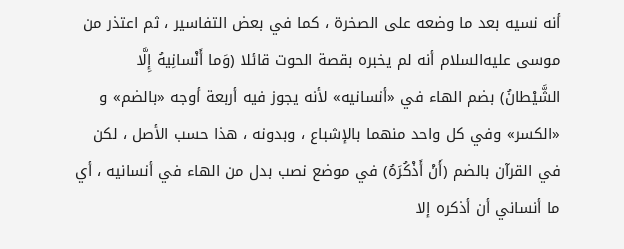أنه نسيه بعد ما وضعه على الصخرة ، كما في بعض التفاسير ، ثم اعتذر من موسى عليه‌السلام أنه لم يخبره بقصة الحوت قائلا (وَما أَنْسانِيهُ إِلَّا الشَّيْطانُ) بضم الهاء في «أنسانيه» لأنه يجوز فيه أربعة أوجه «بالضم» و «الكسر» وفي كل واحد منهما بالإشباع ، وبدونه ، هذا حسب الأصل ، لكن في القرآن بالضم (أَنْ أَذْكُرَهُ) في موضع نصب بدل من الهاء في أنسانيه ، أي ما أنساني أن أذكره إلا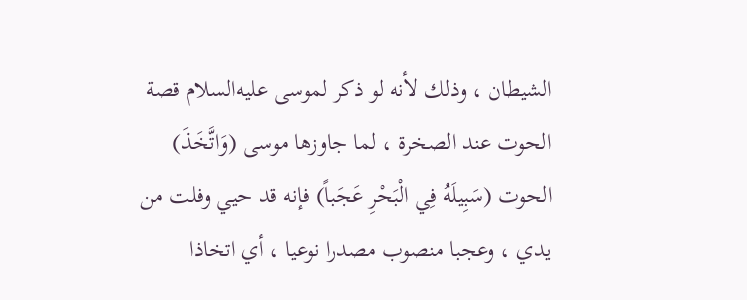الشيطان ، وذلك لأنه لو ذكر لموسى عليه‌السلام قصة الحوت عند الصخرة ، لما جاوزها موسى (وَاتَّخَذَ) الحوت (سَبِيلَهُ فِي الْبَحْرِ عَجَباً) فإنه قد حيي وفلت من يدي ، وعجبا منصوب مصدرا نوعيا ، أي اتخاذا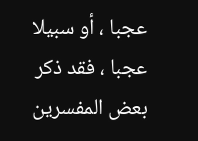عجبا ، أو سبيلا عجبا ، فقد ذكر بعض المفسرين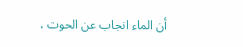أن الماء انجاب عن الحوت ،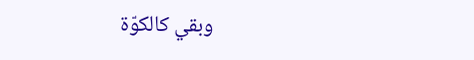وبقي كالكوّة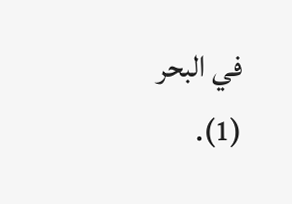في البحر (1).